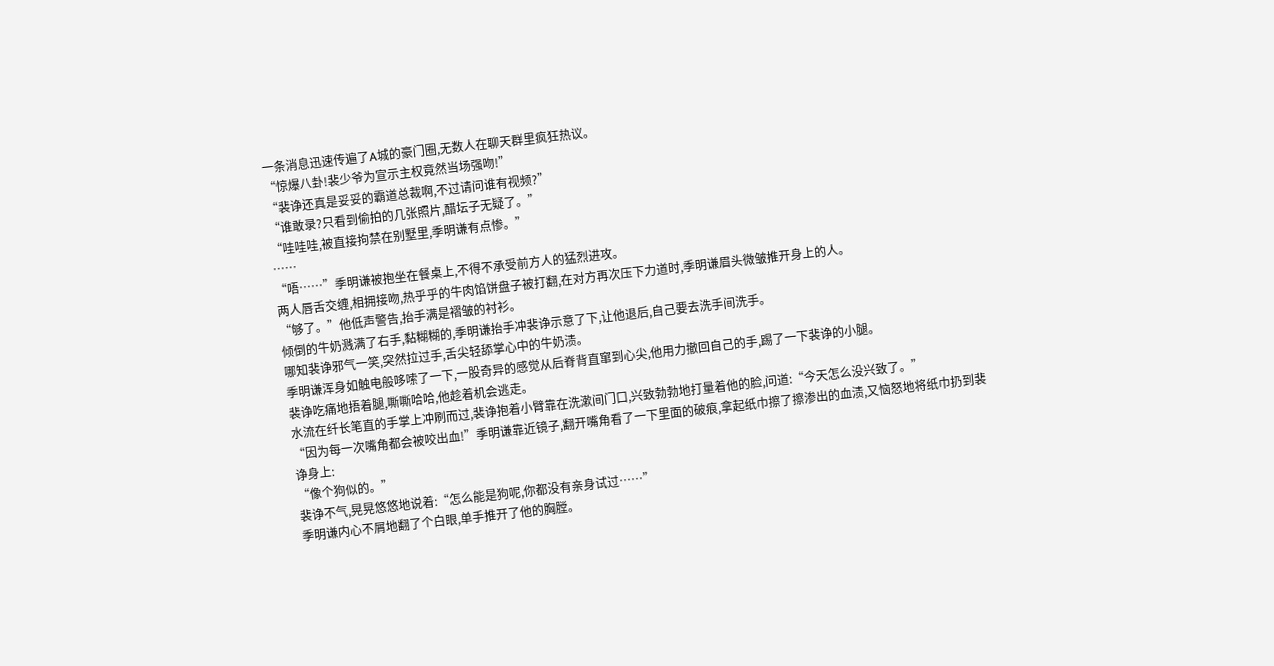一条消息迅速传遍了A城的豪门圈,无数人在聊天群里疯狂热议。
“惊爆八卦!裴少爷为宣示主权竟然当场强吻!”
“裴诤还真是妥妥的霸道总裁啊,不过请问谁有视频?”
“谁敢录?只看到偷拍的几张照片,醋坛子无疑了。”
“哇哇哇,被直接拘禁在别墅里,季明谦有点惨。”
……
“唔……”季明谦被抱坐在餐桌上,不得不承受前方人的猛烈进攻。
两人唇舌交缠,相拥接吻,热乎乎的牛肉馅饼盘子被打翻,在对方再次压下力道时,季明谦眉头微皱推开身上的人。
“够了。”他低声警告,抬手满是褶皱的衬衫。
倾倒的牛奶溅满了右手,黏糊糊的,季明谦抬手冲裴诤示意了下,让他退后,自己要去洗手间洗手。
哪知裴诤邪气一笑,突然拉过手,舌尖轻舔掌心中的牛奶渍。
季明谦浑身如触电般哆嗦了一下,一股奇异的感觉从后脊背直窜到心尖,他用力撤回自己的手,踢了一下裴诤的小腿。
裴诤吃痛地捂着腿,嘶嘶哈哈,他趁着机会逃走。
水流在纤长笔直的手掌上冲刷而过,裴诤抱着小臂靠在洗漱间门口,兴致勃勃地打量着他的脸,问道:“今天怎么没兴致了。”
“因为每一次嘴角都会被咬出血!”季明谦靠近镜子,翻开嘴角看了一下里面的破痕,拿起纸巾擦了擦渗出的血渍,又恼怒地将纸巾扔到裴诤身上:
“像个狗似的。”
裴诤不气,晃晃悠悠地说着:“怎么能是狗呢,你都没有亲身试过……”
季明谦内心不屑地翻了个白眼,单手推开了他的胸膛。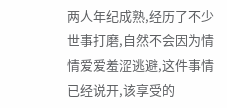两人年纪成熟,经历了不少世事打磨,自然不会因为情情爱爱羞涩逃避,这件事情已经说开,该享受的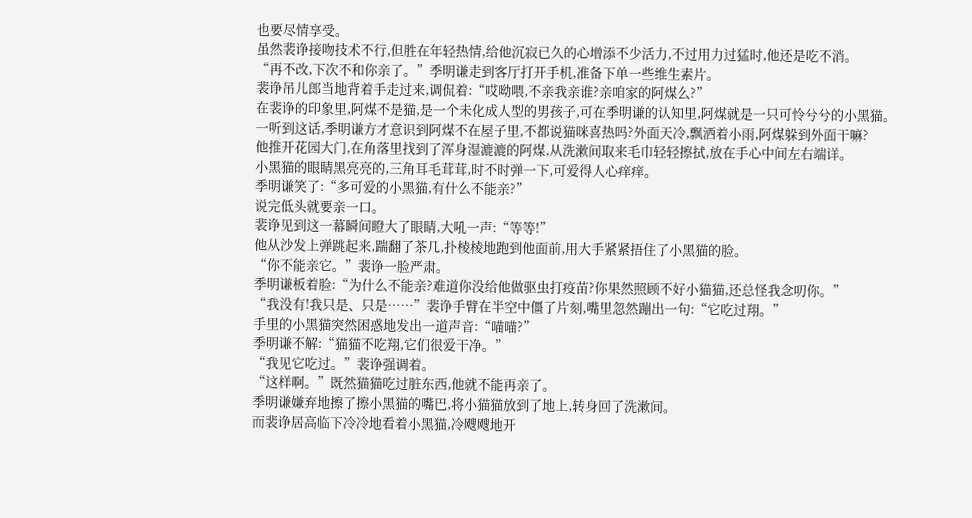也要尽情享受。
虽然裴诤接吻技术不行,但胜在年轻热情,给他沉寂已久的心增添不少活力,不过用力过猛时,他还是吃不消。
“再不改,下次不和你亲了。”季明谦走到客厅打开手机,准备下单一些维生素片。
裴诤吊儿郎当地背着手走过来,调侃着:“哎呦喂,不亲我亲谁?亲咱家的阿煤么?”
在裴诤的印象里,阿煤不是猫,是一个未化成人型的男孩子,可在季明谦的认知里,阿煤就是一只可怜兮兮的小黑猫。
一听到这话,季明谦方才意识到阿煤不在屋子里,不都说猫咪喜热吗?外面天冷,飘洒着小雨,阿煤躲到外面干嘛?
他推开花园大门,在角落里找到了浑身湿漉漉的阿煤,从洗漱间取来毛巾轻轻擦拭,放在手心中间左右端详。
小黑猫的眼睛黑亮亮的,三角耳毛茸茸,时不时弹一下,可爱得人心痒痒。
季明谦笑了:“多可爱的小黑猫,有什么不能亲?”
说完低头就要亲一口。
裴诤见到这一幕瞬间瞪大了眼睛,大吼一声:“等等!”
他从沙发上弹跳起来,踹翻了茶几,扑棱棱地跑到他面前,用大手紧紧捂住了小黑猫的脸。
“你不能亲它。”裴诤一脸严肃。
季明谦板着脸:“为什么不能亲?难道你没给他做驱虫打疫苗?你果然照顾不好小猫猫,还总怪我念叨你。”
“我没有!我只是、只是……”裴诤手臂在半空中僵了片刻,嘴里忽然蹦出一句:“它吃过翔。”
手里的小黑猫突然困惑地发出一道声音:“喵喵?”
季明谦不解:“猫猫不吃翔,它们很爱干净。”
“我见它吃过。”裴诤强调着。
“这样啊。”既然猫猫吃过脏东西,他就不能再亲了。
季明谦嫌弃地擦了擦小黑猫的嘴巴,将小猫猫放到了地上,转身回了洗漱间。
而裴诤居高临下冷冷地看着小黑猫,冷飕飕地开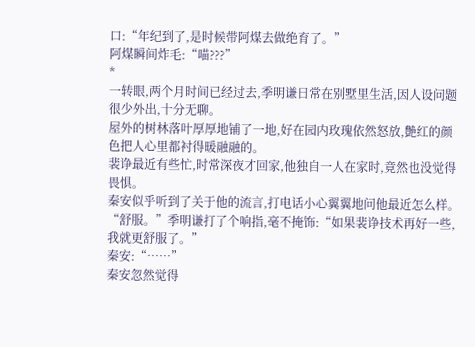口:“年纪到了,是时候带阿煤去做绝育了。”
阿煤瞬间炸毛:“喵???”
*
一转眼,两个月时间已经过去,季明谦日常在别墅里生活,因人设问题很少外出,十分无聊。
屋外的树林落叶厚厚地铺了一地,好在园内玫瑰依然怒放,艶红的颜色把人心里都衬得暖融融的。
裴诤最近有些忙,时常深夜才回家,他独自一人在家时,竟然也没觉得畏惧。
秦安似乎听到了关于他的流言,打电话小心翼翼地问他最近怎么样。
“舒服。”季明谦打了个响指,毫不掩饰:“如果裴诤技术再好一些,我就更舒服了。”
秦安:“……”
秦安忽然觉得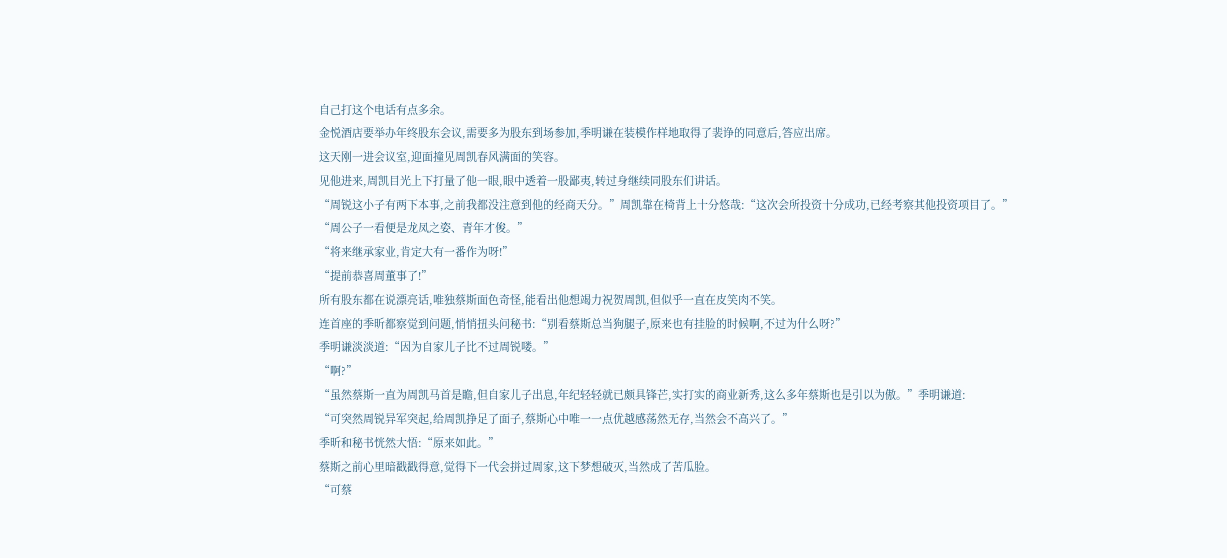自己打这个电话有点多余。
金悦酒店要举办年终股东会议,需要多为股东到场参加,季明谦在装模作样地取得了裴诤的同意后,答应出席。
这天刚一进会议室,迎面撞见周凯春风满面的笑容。
见他进来,周凯目光上下打量了他一眼,眼中透着一股鄙夷,转过身继续同股东们讲话。
“周锐这小子有两下本事,之前我都没注意到他的经商天分。”周凯靠在椅背上十分悠哉:“这次会所投资十分成功,已经考察其他投资项目了。”
“周公子一看便是龙凤之姿、青年才俊。”
“将来继承家业,肯定大有一番作为呀!”
“提前恭喜周董事了!”
所有股东都在说漂亮话,唯独蔡斯面色奇怪,能看出他想竭力祝贺周凯,但似乎一直在皮笑肉不笑。
连首座的季昕都察觉到问题,悄悄扭头问秘书:“别看蔡斯总当狗腿子,原来也有挂脸的时候啊,不过为什么呀?”
季明谦淡淡道:“因为自家儿子比不过周锐喽。”
“啊?”
“虽然蔡斯一直为周凯马首是瞻,但自家儿子出息,年纪轻轻就已颇具锋芒,实打实的商业新秀,这么多年蔡斯也是引以为傲。”季明谦道:
“可突然周锐异军突起,给周凯挣足了面子,蔡斯心中唯一一点优越感荡然无存,当然会不高兴了。”
季昕和秘书恍然大悟:“原来如此。”
蔡斯之前心里暗戳戳得意,觉得下一代会拼过周家,这下梦想破灭,当然成了苦瓜脸。
“可蔡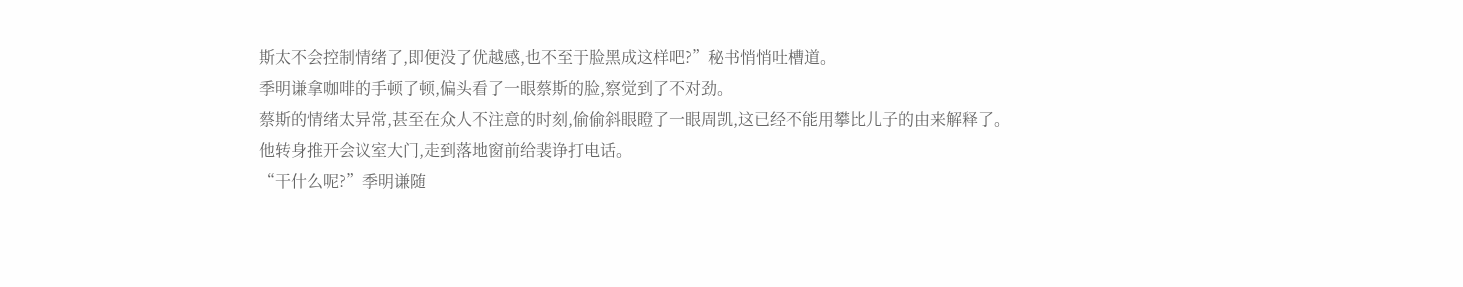斯太不会控制情绪了,即便没了优越感,也不至于脸黑成这样吧?”秘书悄悄吐槽道。
季明谦拿咖啡的手顿了顿,偏头看了一眼蔡斯的脸,察觉到了不对劲。
蔡斯的情绪太异常,甚至在众人不注意的时刻,偷偷斜眼瞪了一眼周凯,这已经不能用攀比儿子的由来解释了。
他转身推开会议室大门,走到落地窗前给裴诤打电话。
“干什么呢?”季明谦随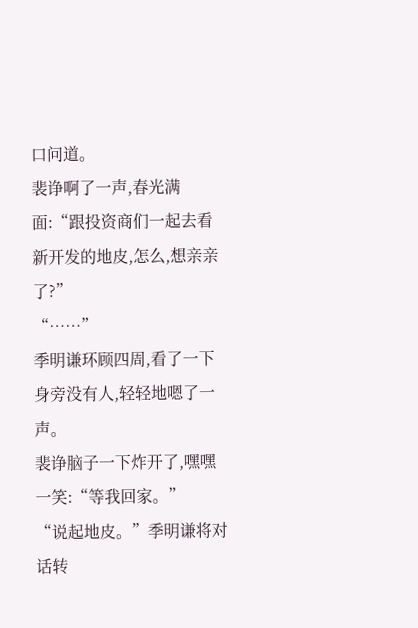口问道。
裴诤啊了一声,春光满面:“跟投资商们一起去看新开发的地皮,怎么,想亲亲了?”
“……”
季明谦环顾四周,看了一下身旁没有人,轻轻地嗯了一声。
裴诤脑子一下炸开了,嘿嘿一笑:“等我回家。”
“说起地皮。”季明谦将对话转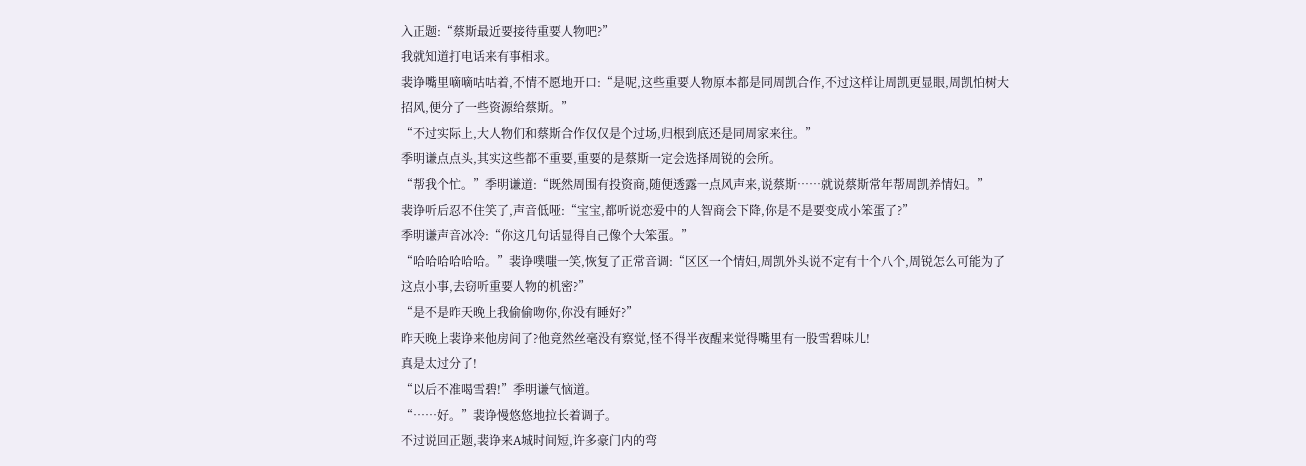入正题:“蔡斯最近要接待重要人物吧?”
我就知道打电话来有事相求。
裴诤嘴里嘀嘀咕咕着,不情不愿地开口:“是呢,这些重要人物原本都是同周凯合作,不过这样让周凯更显眼,周凯怕树大招风,便分了一些资源给蔡斯。”
“不过实际上,大人物们和蔡斯合作仅仅是个过场,归根到底还是同周家来往。”
季明谦点点头,其实这些都不重要,重要的是蔡斯一定会选择周锐的会所。
“帮我个忙。”季明谦道:“既然周围有投资商,随便透露一点风声来,说蔡斯……就说蔡斯常年帮周凯养情妇。”
裴诤听后忍不住笑了,声音低哑:“宝宝,都听说恋爱中的人智商会下降,你是不是要变成小笨蛋了?”
季明谦声音冰冷:“你这几句话显得自己像个大笨蛋。”
“哈哈哈哈哈哈。”裴诤噗嗤一笑,恢复了正常音调:“区区一个情妇,周凯外头说不定有十个八个,周锐怎么可能为了这点小事,去窃听重要人物的机密?”
“是不是昨天晚上我偷偷吻你,你没有睡好?”
昨天晚上裴诤来他房间了?他竟然丝毫没有察觉,怪不得半夜醒来觉得嘴里有一股雪碧味儿!
真是太过分了!
“以后不准喝雪碧!”季明谦气恼道。
“……好。”裴诤慢悠悠地拉长着调子。
不过说回正题,裴诤来A城时间短,许多豪门内的弯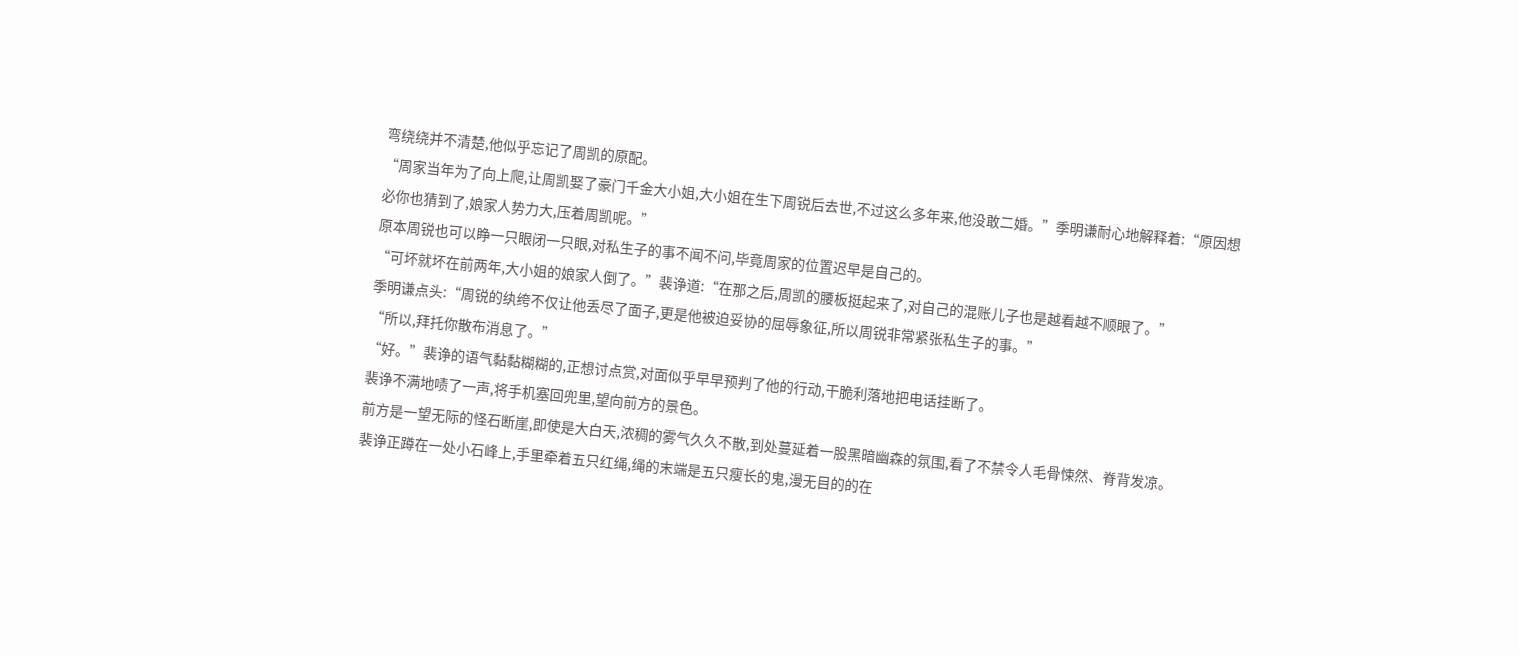弯绕绕并不清楚,他似乎忘记了周凯的原配。
“周家当年为了向上爬,让周凯娶了豪门千金大小姐,大小姐在生下周锐后去世,不过这么多年来,他没敢二婚。”季明谦耐心地解释着:“原因想必你也猜到了,娘家人势力大,压着周凯呢。”
原本周锐也可以睁一只眼闭一只眼,对私生子的事不闻不问,毕竟周家的位置迟早是自己的。
“可坏就坏在前两年,大小姐的娘家人倒了。”裴诤道:“在那之后,周凯的腰板挺起来了,对自己的混账儿子也是越看越不顺眼了。”
季明谦点头:“周锐的纨绔不仅让他丢尽了面子,更是他被迫妥协的屈辱象征,所以周锐非常紧张私生子的事。”
“所以,拜托你散布消息了。”
“好。”裴诤的语气黏黏糊糊的,正想讨点赏,对面似乎早早预判了他的行动,干脆利落地把电话挂断了。
裴诤不满地啧了一声,将手机塞回兜里,望向前方的景色。
前方是一望无际的怪石断崖,即使是大白天,浓稠的雾气久久不散,到处蔓延着一股黑暗幽森的氛围,看了不禁令人毛骨悚然、脊背发凉。
裴诤正蹲在一处小石峰上,手里牵着五只红绳,绳的末端是五只瘦长的鬼,漫无目的的在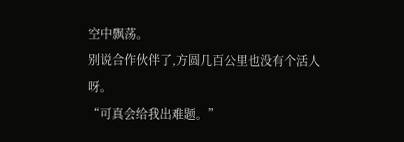空中飘荡。
别说合作伙伴了,方圆几百公里也没有个活人呀。
“可真会给我出难题。”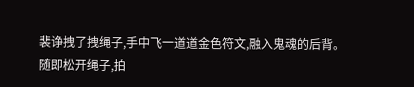裴诤拽了拽绳子,手中飞一道道金色符文,融入鬼魂的后背。
随即松开绳子,拍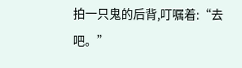拍一只鬼的后背,叮嘱着:“去吧。”